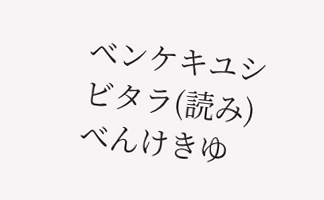ベンケキユシビタラ(読み)べんけきゆ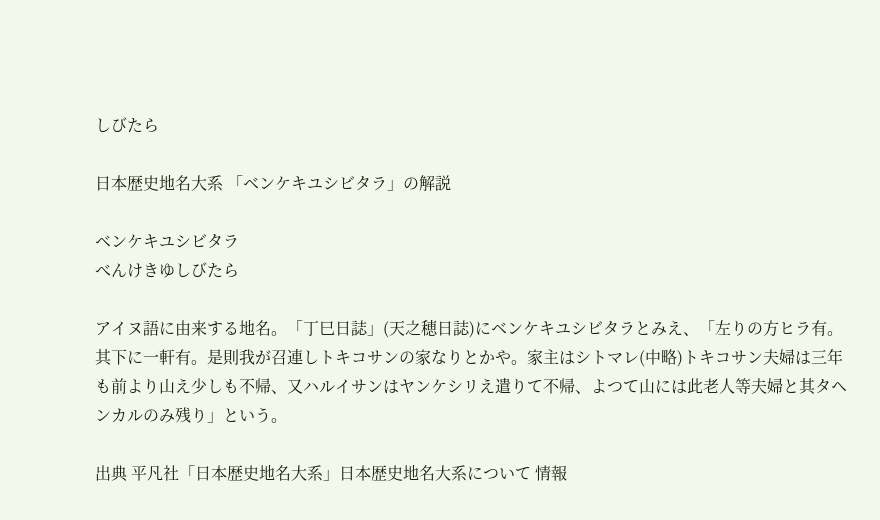しびたら

日本歴史地名大系 「ベンケキユシビタラ」の解説

ベンケキユシビタラ
べんけきゆしびたら

アイヌ語に由来する地名。「丁巳日誌」(天之穂日誌)にベンケキユシビタラとみえ、「左りの方ヒラ有。其下に一軒有。是則我が召連しトキコサンの家なりとかや。家主はシトマレ(中略)トキコサン夫婦は三年も前より山え少しも不帰、又ハルイサンはヤンケシリえ遣りて不帰、よつて山には此老人等夫婦と其タヘンカルのみ残り」という。

出典 平凡社「日本歴史地名大系」日本歴史地名大系について 情報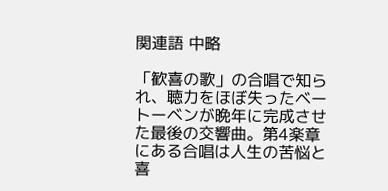関連語 中略

「歓喜の歌」の合唱で知られ、聴力をほぼ失ったベートーベンが晩年に完成させた最後の交響曲。第4楽章にある合唱は人生の苦悩と喜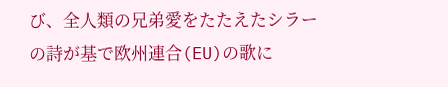び、全人類の兄弟愛をたたえたシラーの詩が基で欧州連合(EU)の歌に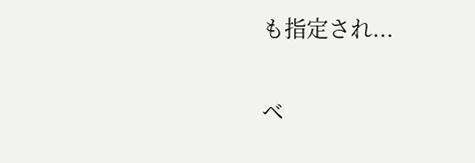も指定され...

ベ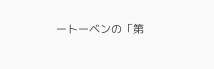ートーベンの「第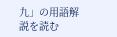九」の用語解説を読む